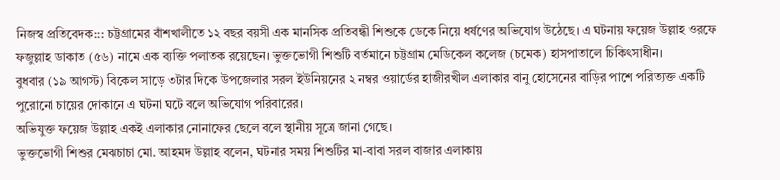নিজস্ব প্রতিবেদক::: চট্টগ্রামের বাঁশখালীতে ১২ বছর বয়সী এক মানসিক প্রতিবন্ধী শিশুকে ডেকে নিয়ে ধর্ষণের অভিযোগ উঠেছে। এ ঘটনায় ফয়েজ উল্লাহ ওরফে ফজুল্লাহ ডাকাত (৫৬) নামে এক ব্যক্তি পলাতক রয়েছেন। ভুক্তভোগী শিশুটি বর্তমানে চট্টগ্রাম মেডিকেল কলেজ (চমেক) হাসপাতালে চিকিৎসাধীন।
বুধবার (১৯ আগস্ট) বিকেল সাড়ে ৩টার দিকে উপজেলার সরল ইউনিয়নের ২ নম্বর ওয়ার্ডের হাজীরখীল এলাকার বানু হোসেনের বাড়ির পাশে পরিত্যক্ত একটি পুরোনো চায়ের দোকানে এ ঘটনা ঘটে বলে অভিযোগ পরিবারের।
অভিযুক্ত ফয়েজ উল্লাহ একই এলাকার নোনাফের ছেলে বলে স্থানীয় সূত্রে জানা গেছে।
ভুক্তভোগী শিশুর মেঝচাচা মো. আহমদ উল্লাহ বলেন, ঘটনার সময় শিশুটির মা-বাবা সরল বাজার এলাকায়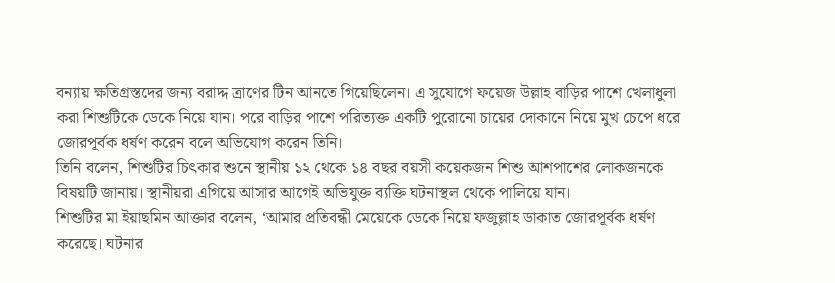বন্যায় ক্ষতিগ্রস্তদের জন্য বরাদ্দ ত্রাণের টিন আনতে গিয়েছিলেন। এ সুযোগে ফয়েজ উল্লাহ বাড়ির পাশে খেলাধুলা করা শিশুটিকে ডেকে নিয়ে যান। পরে বাড়ির পাশে পরিত্যক্ত একটি পুরোনো চায়ের দোকানে নিয়ে মুখ চেপে ধরে জোরপূর্বক ধর্ষণ করেন বলে অভিযোগ করেন তিনি।
তিনি বলেন, শিশুটির চিৎকার শুনে স্থানীয় ১২ থেকে ১৪ বছর বয়সী কয়েকজন শিশু আশপাশের লোকজনকে বিষয়টি জানায়। স্থানীয়রা এগিয়ে আসার আগেই অভিযুক্ত ব্যক্তি ঘটনাস্থল থেকে পালিয়ে যান।
শিশুটির মা ইয়াছমিন আক্তার বলেন, ‘আমার প্রতিবন্ধী মেয়েকে ডেকে নিয়ে ফজুল্লাহ ডাকাত জোরপূর্বক ধর্ষণ করেছে। ঘটনার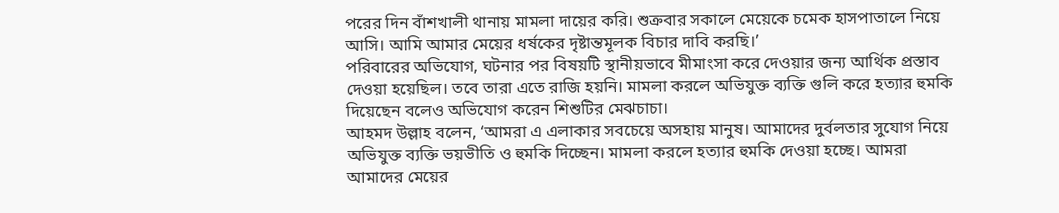পরের দিন বাঁশখালী থানায় মামলা দায়ের করি। শুক্রবার সকালে মেয়েকে চমেক হাসপাতালে নিয়ে আসি। আমি আমার মেয়ের ধর্ষকের দৃষ্টান্তমূলক বিচার দাবি করছি।’
পরিবারের অভিযোগ, ঘটনার পর বিষয়টি স্থানীয়ভাবে মীমাংসা করে দেওয়ার জন্য আর্থিক প্রস্তাব দেওয়া হয়েছিল। তবে তারা এতে রাজি হয়নি। মামলা করলে অভিযুক্ত ব্যক্তি গুলি করে হত্যার হুমকি দিয়েছেন বলেও অভিযোগ করেন শিশুটির মেঝচাচা।
আহমদ উল্লাহ বলেন, ‘আমরা এ এলাকার সবচেয়ে অসহায় মানুষ। আমাদের দুর্বলতার সুযোগ নিয়ে অভিযুক্ত ব্যক্তি ভয়ভীতি ও হুমকি দিচ্ছেন। মামলা করলে হত্যার হুমকি দেওয়া হচ্ছে। আমরা আমাদের মেয়ের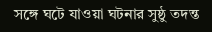সঙ্গে ঘটে যাওয়া ঘটনার সুষ্ঠু তদন্ত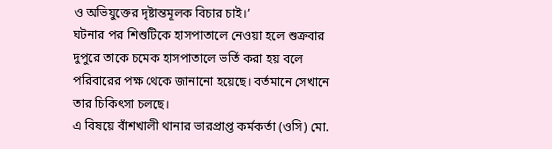ও অভিযুক্তের দৃষ্টান্তমূলক বিচার চাই।’
ঘটনার পর শিশুটিকে হাসপাতালে নেওয়া হলে শুক্রবার দুপুরে তাকে চমেক হাসপাতালে ভর্তি করা হয় বলে পরিবারের পক্ষ থেকে জানানো হয়েছে। বর্তমানে সেখানে তার চিকিৎসা চলছে।
এ বিষয়ে বাঁশখালী থানার ভারপ্রাপ্ত কর্মকর্তা (ওসি) মো.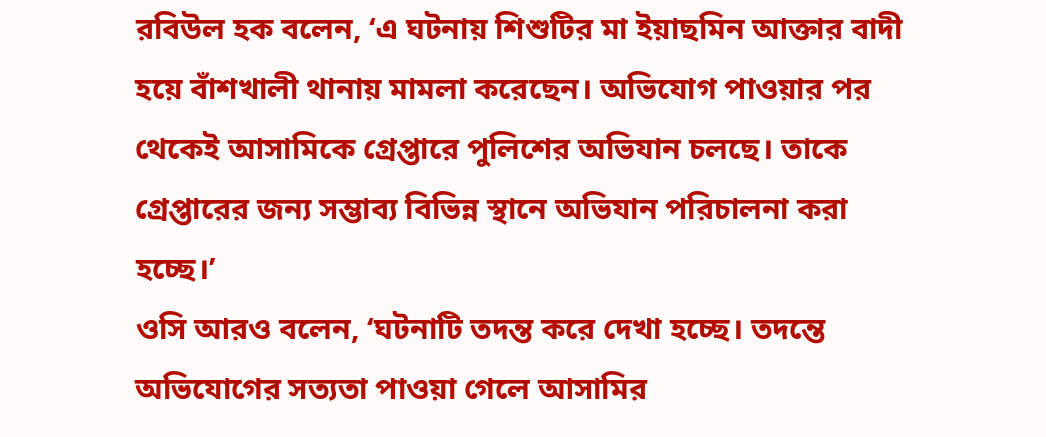রবিউল হক বলেন, ‘এ ঘটনায় শিশুটির মা ইয়াছমিন আক্তার বাদী হয়ে বাঁশখালী থানায় মামলা করেছেন। অভিযোগ পাওয়ার পর থেকেই আসামিকে গ্রেপ্তারে পুলিশের অভিযান চলছে। তাকে গ্রেপ্তারের জন্য সম্ভাব্য বিভিন্ন স্থানে অভিযান পরিচালনা করা হচ্ছে।’
ওসি আরও বলেন, ‘ঘটনাটি তদন্ত করে দেখা হচ্ছে। তদন্তে অভিযোগের সত্যতা পাওয়া গেলে আসামির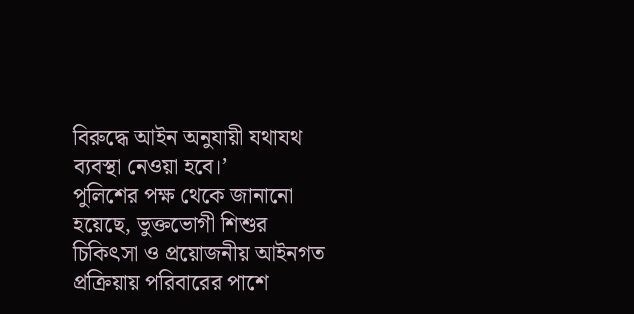বিরুদ্ধে আইন অনুযায়ী যথাযথ ব্যবস্থা নেওয়া হবে।’
পুলিশের পক্ষ থেকে জানানো হয়েছে, ভুক্তভোগী শিশুর চিকিৎসা ও প্রয়োজনীয় আইনগত প্রক্রিয়ায় পরিবারের পাশে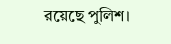রয়েছে পুলিশ।